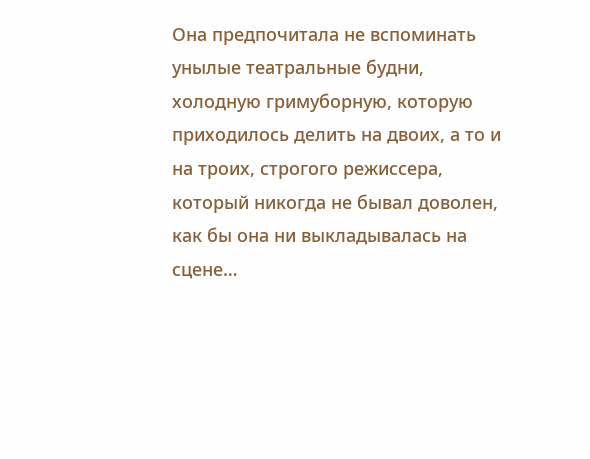Она предпочитала не вспоминать унылые театральные будни, холодную гримуборную, которую приходилось делить на двоих, а то и на троих, строгого режиссера, который никогда не бывал доволен, как бы она ни выкладывалась на сцене…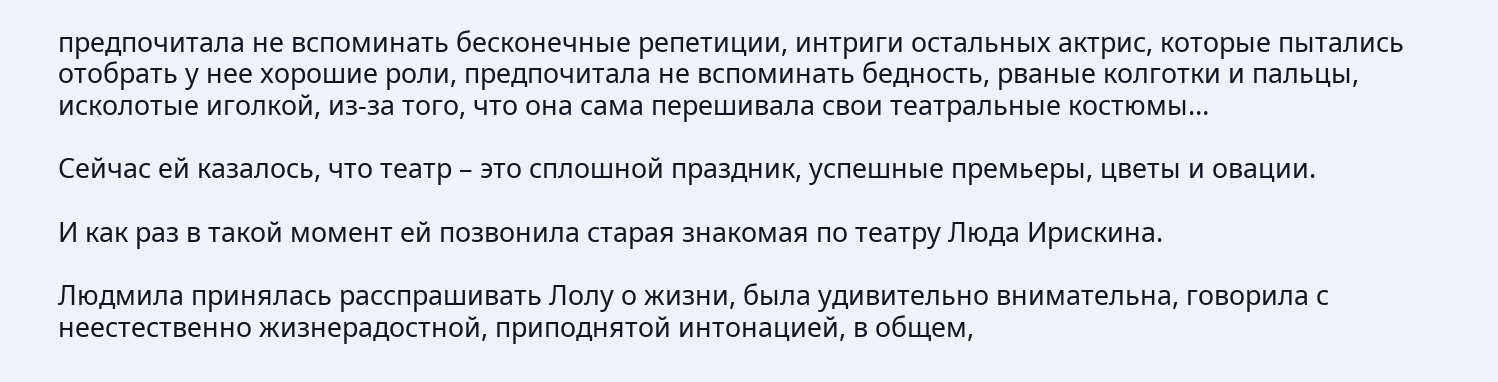предпочитала не вспоминать бесконечные репетиции, интриги остальных актрис, которые пытались отобрать у нее хорошие роли, предпочитала не вспоминать бедность, рваные колготки и пальцы, исколотые иголкой, из-за того, что она сама перешивала свои театральные костюмы…

Сейчас ей казалось, что театр – это сплошной праздник, успешные премьеры, цветы и овации.

И как раз в такой момент ей позвонила старая знакомая по театру Люда Ирискина.

Людмила принялась расспрашивать Лолу о жизни, была удивительно внимательна, говорила с неестественно жизнерадостной, приподнятой интонацией, в общем,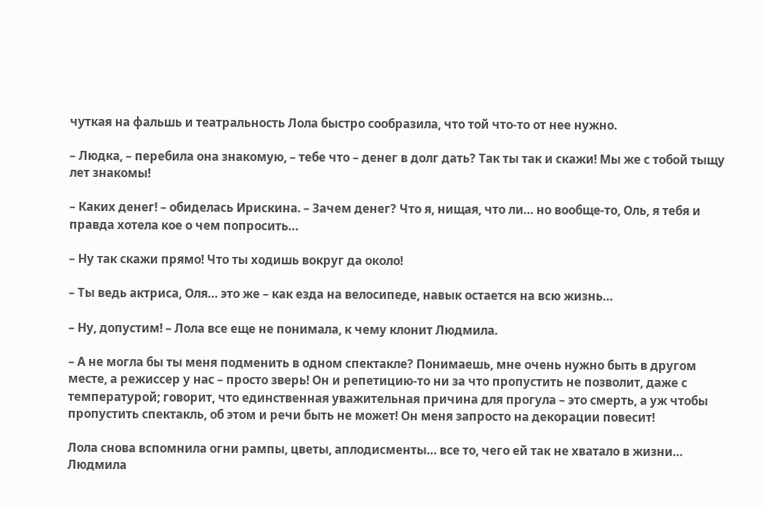чуткая на фальшь и театральность Лола быстро сообразила, что той что-то от нее нужно.

– Людка, – перебила она знакомую, – тебе что – денег в долг дать? Так ты так и скажи! Мы же с тобой тыщу лет знакомы!

– Каких денег! – обиделась Ирискина. – Зачем денег? Что я, нищая, что ли… но вообще-то, Оль, я тебя и правда хотела кое о чем попросить…

– Ну так скажи прямо! Что ты ходишь вокруг да около!

– Ты ведь актриса, Оля… это же – как езда на велосипеде, навык остается на всю жизнь…

– Ну, допустим! – Лола все еще не понимала, к чему клонит Людмила.

– А не могла бы ты меня подменить в одном спектакле? Понимаешь, мне очень нужно быть в другом месте, а режиссер у нас – просто зверь! Он и репетицию-то ни за что пропустить не позволит, даже с температурой; говорит, что единственная уважительная причина для прогула – это смерть, а уж чтобы пропустить спектакль, об этом и речи быть не может! Он меня запросто на декорации повесит!

Лола снова вспомнила огни рампы, цветы, аплодисменты… все то, чего ей так не хватало в жизни… Людмила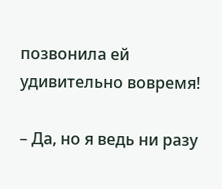позвонила ей удивительно вовремя!

– Да, но я ведь ни разу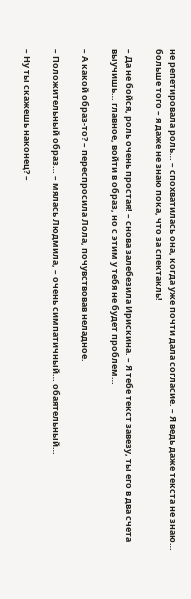не репетировала роль… – спохватилась она, когда уже почти дала согласие. – Я ведь даже текста не знаю… больше того – я даже не знаю пока, что за спектакль!

– Да не бойся, роль очень простая! – снова залебезила Ирискина. – Я тебе текст завезу, ты его в два счета выучишь… главное, войти в образ, но с этим у тебя не будет проблем…

– А какой образ-то? – переспросила Лола, почувствовав неладное.

– Положительный образ… – мялась Людмила, – очень симпатичный… обаятельный…

– Ну ты скажешь наконец? –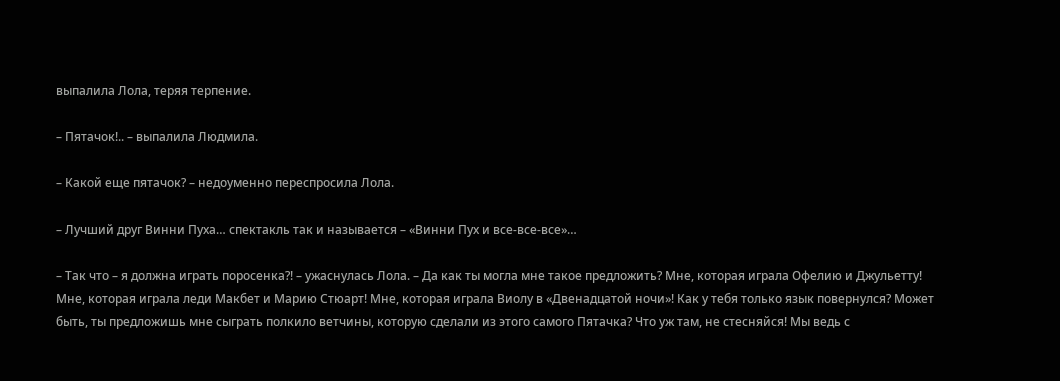выпалила Лола, теряя терпение.

– Пятачок!.. – выпалила Людмила.

– Какой еще пятачок? – недоуменно переспросила Лола.

– Лучший друг Винни Пуха… спектакль так и называется – «Винни Пух и все-все-все»…

– Так что – я должна играть поросенка?! – ужаснулась Лола. – Да как ты могла мне такое предложить? Мне, которая играла Офелию и Джульетту! Мне, которая играла леди Макбет и Марию Стюарт! Мне, которая играла Виолу в «Двенадцатой ночи»! Как у тебя только язык повернулся? Может быть, ты предложишь мне сыграть полкило ветчины, которую сделали из этого самого Пятачка? Что уж там, не стесняйся! Мы ведь с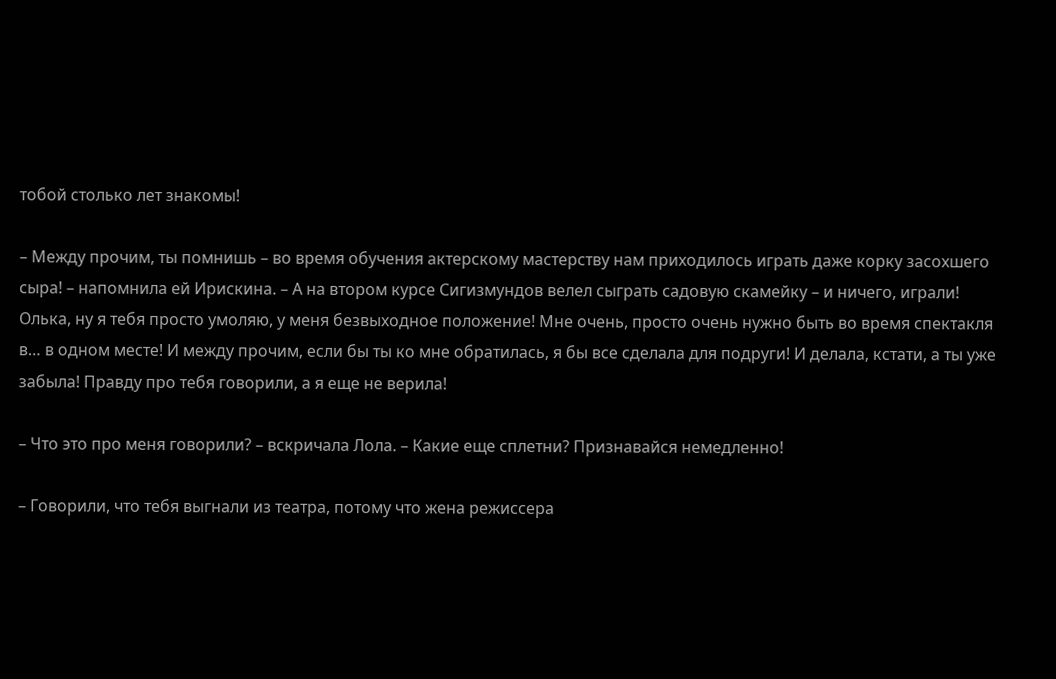тобой столько лет знакомы!

– Между прочим, ты помнишь – во время обучения актерскому мастерству нам приходилось играть даже корку засохшего сыра! – напомнила ей Ирискина. – А на втором курсе Сигизмундов велел сыграть садовую скамейку – и ничего, играли! Олька, ну я тебя просто умоляю, у меня безвыходное положение! Мне очень, просто очень нужно быть во время спектакля в… в одном месте! И между прочим, если бы ты ко мне обратилась, я бы все сделала для подруги! И делала, кстати, а ты уже забыла! Правду про тебя говорили, а я еще не верила!

– Что это про меня говорили? – вскричала Лола. – Какие еще сплетни? Признавайся немедленно!

– Говорили, что тебя выгнали из театра, потому что жена режиссера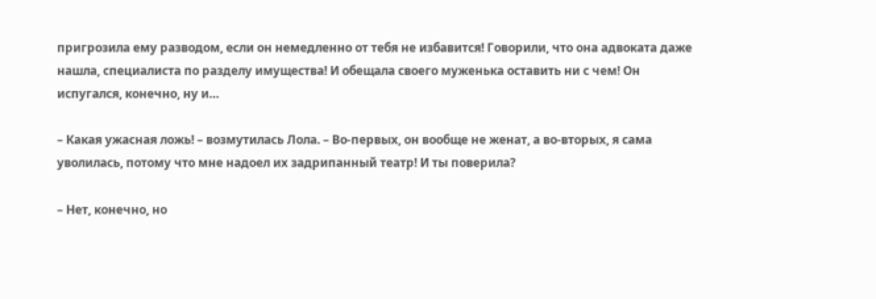пригрозила ему разводом, если он немедленно от тебя не избавится! Говорили, что она адвоката даже нашла, специалиста по разделу имущества! И обещала своего муженька оставить ни с чем! Он испугался, конечно, ну и…

– Какая ужасная ложь! – возмутилась Лола. – Во-первых, он вообще не женат, а во-вторых, я сама уволилась, потому что мне надоел их задрипанный театр! И ты поверила?

– Нет, конечно, но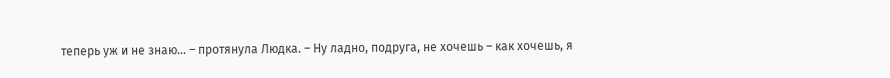теперь уж и не знаю… – протянула Людка. – Ну ладно, подруга, не хочешь – как хочешь, я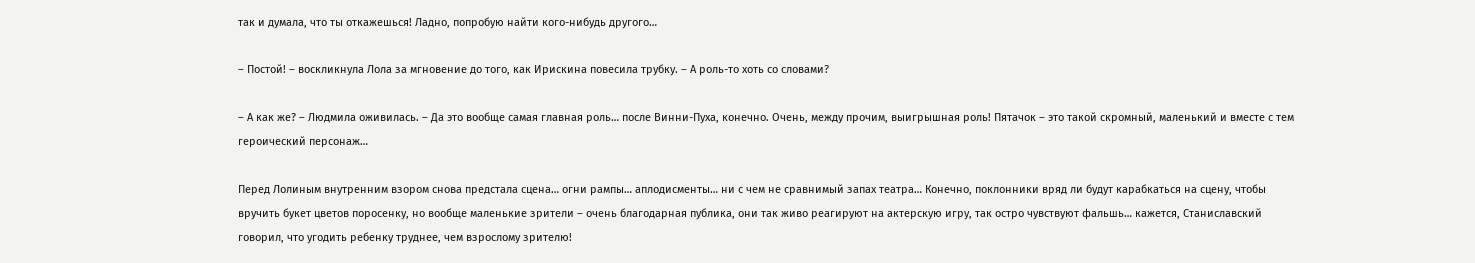так и думала, что ты откажешься! Ладно, попробую найти кого-нибудь другого…

– Постой! – воскликнула Лола за мгновение до того, как Ирискина повесила трубку. – А роль-то хоть со словами?

– А как же? – Людмила оживилась. – Да это вообще самая главная роль… после Винни-Пуха, конечно. Очень, между прочим, выигрышная роль! Пятачок – это такой скромный, маленький и вместе с тем героический персонаж…

Перед Лолиным внутренним взором снова предстала сцена… огни рампы… аплодисменты… ни с чем не сравнимый запах театра… Конечно, поклонники вряд ли будут карабкаться на сцену, чтобы вручить букет цветов поросенку, но вообще маленькие зрители – очень благодарная публика, они так живо реагируют на актерскую игру, так остро чувствуют фальшь… кажется, Станиславский говорил, что угодить ребенку труднее, чем взрослому зрителю!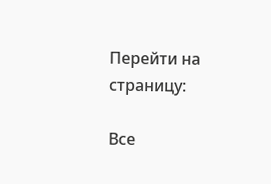Перейти на страницу:

Все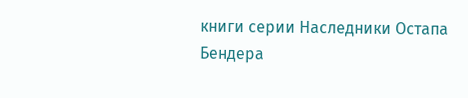книги серии Наследники Остапа Бендера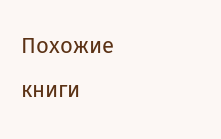Похожие книги